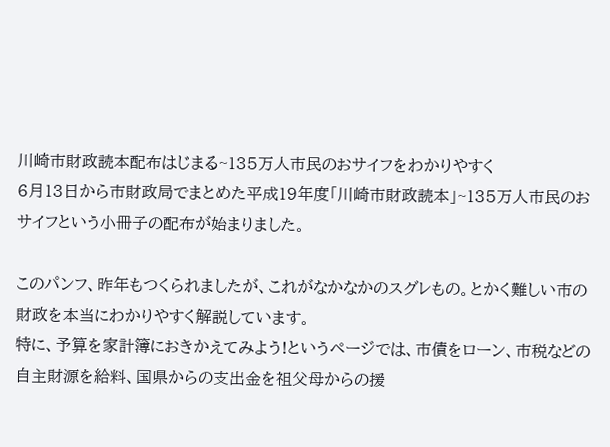川崎市財政読本配布はじまる~135万人市民のおサイフをわかりやすく
6月13日から市財政局でまとめた平成19年度「川崎市財政読本」~135万人市民のおサイフという小冊子の配布が始まりました。

このパンフ、昨年もつくられましたが、これがなかなかのスグレもの。とかく難しい市の財政を本当にわかりやすく解説しています。
特に、予算を家計簿におきかえてみよう!というページでは、市債をローン、市税などの自主財源を給料、国県からの支出金を祖父母からの援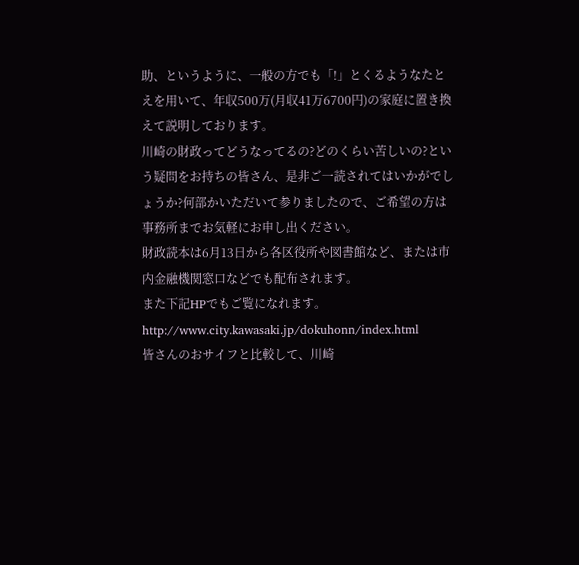助、というように、一般の方でも「!」とくるようなたとえを用いて、年収500万(月収41万6700円)の家庭に置き換えて説明しております。
川崎の財政ってどうなってるの?どのくらい苦しいの?という疑問をお持ちの皆さん、是非ご一読されてはいかがでしょうか?何部かいただいて参りましたので、ご希望の方は事務所までお気軽にお申し出ください。
財政読本は6月13日から各区役所や図書館など、または市内金融機関窓口などでも配布されます。
また下記HPでもご覧になれます。
http://www.city.kawasaki.jp/dokuhonn/index.html
皆さんのおサイフと比較して、川崎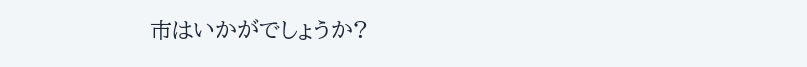市はいかがでしょうか?